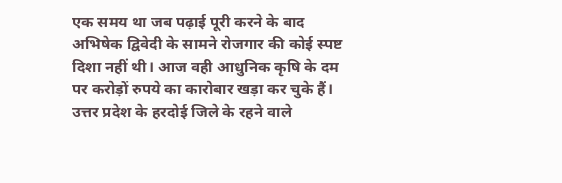एक समय था जब पढ़ाई पूरी करने के बाद अभिषेक द्विवेदी के सामने रोजगार की कोई स्पष्ट दिशा नहीं थी। आज वही आधुनिक कृषि के दम पर करोड़ों रुपये का कारोबार खड़ा कर चुके हैं। उत्तर प्रदेश के हरदोई जिले के रहने वाले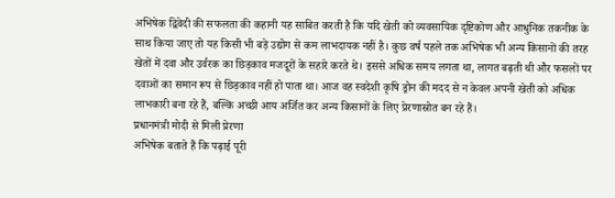अभिषेक द्विवेदी की सफलता की कहानी यह साबित करती है कि यदि खेती को व्यवसायिक दृष्टिकोण और आधुनिक तकनीक के साथ किया जाए तो यह किसी भी बड़े उद्योग से कम लाभदायक नहीं है। कुछ वर्ष पहले तक अभिषेक भी अन्य किसानों की तरह खेतों में दवा और उर्वरक का छिड़काव मजदूरों के सहारे करते थे। इससे अधिक समय लगता था, लागत बढ़ती थी और फसलों पर दवाओं का समान रूप से छिड़काव नहीं हो पाता था। आज वह स्वदेशी कृषि ड्रोन की मदद से न केवल अपनी खेती को अधिक लाभकारी बना रहे हैं, बल्कि अच्छी आय अर्जित कर अन्य किसानों के लिए प्रेरणास्रोत बन रहे हैं।
प्रधानमंत्री मोदी से मिली प्रेरणा
अभिषेक बताते हैं कि पढ़ाई पूरी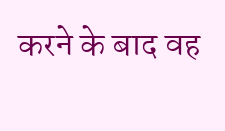करने के बाद वह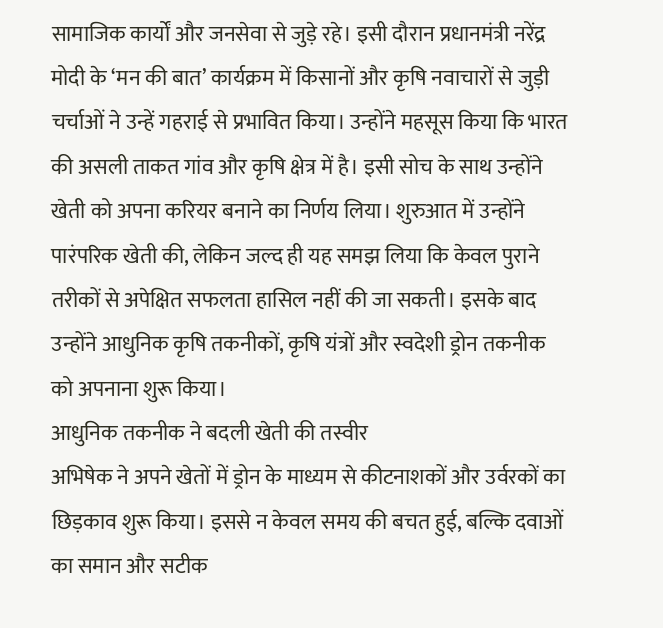सामाजिक कार्यों और जनसेवा से जुड़े रहे। इसी दौरान प्रधानमंत्री नरेंद्र मोदी के ‘मन की बात’ कार्यक्रम में किसानों और कृषि नवाचारों से जुड़ी चर्चाओं ने उन्हें गहराई से प्रभावित किया। उन्होंने महसूस किया कि भारत की असली ताकत गांव और कृषि क्षेत्र में है। इसी सोच के साथ उन्होंने खेती को अपना करियर बनाने का निर्णय लिया। शुरुआत में उन्होंने पारंपरिक खेती की, लेकिन जल्द ही यह समझ लिया कि केवल पुराने तरीकों से अपेक्षित सफलता हासिल नहीं की जा सकती। इसके बाद उन्होंने आधुनिक कृषि तकनीकों, कृषि यंत्रों और स्वदेशी ड्रोन तकनीक को अपनाना शुरू किया।
आधुनिक तकनीक ने बदली खेती की तस्वीर
अभिषेक ने अपने खेतों में ड्रोन के माध्यम से कीटनाशकों और उर्वरकों का छिड़काव शुरू किया। इससे न केवल समय की बचत हुई, बल्कि दवाओं का समान और सटीक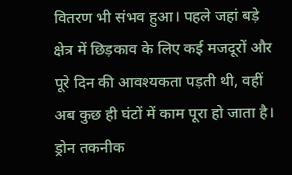वितरण भी संभव हुआ। पहले जहां बड़े क्षेत्र में छिड़काव के लिए कई मजदूरों और पूरे दिन की आवश्यकता पड़ती थी, वहीं अब कुछ ही घंटों में काम पूरा हो जाता है। ड्रोन तकनीक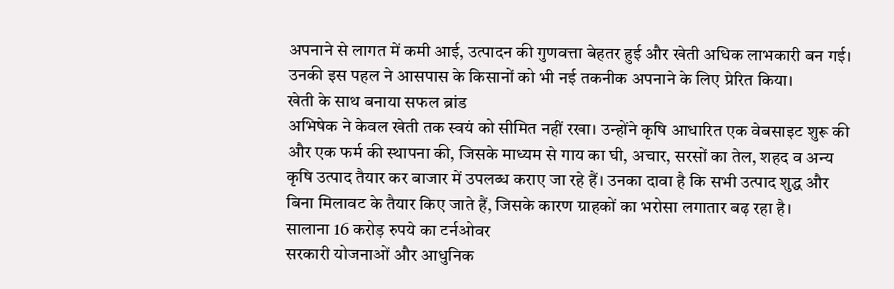अपनाने से लागत में कमी आई, उत्पादन की गुणवत्ता बेहतर हुई और खेती अधिक लाभकारी बन गई। उनकी इस पहल ने आसपास के किसानों को भी नई तकनीक अपनाने के लिए प्रेरित किया।
खेती के साथ बनाया सफल ब्रांड
अभिषेक ने केवल खेती तक स्वयं को सीमित नहीं रखा। उन्होंने कृषि आधारित एक वेबसाइट शुरू की और एक फर्म की स्थापना की, जिसके माध्यम से गाय का घी, अचार, सरसों का तेल, शहद व अन्य कृषि उत्पाद तैयार कर बाजार में उपलब्ध कराए जा रहे हैं। उनका दावा है कि सभी उत्पाद शुद्ध और बिना मिलावट के तैयार किए जाते हैं, जिसके कारण ग्राहकों का भरोसा लगातार बढ़ रहा है।
सालाना 16 करोड़ रुपये का टर्नओवर
सरकारी योजनाओं और आधुनिक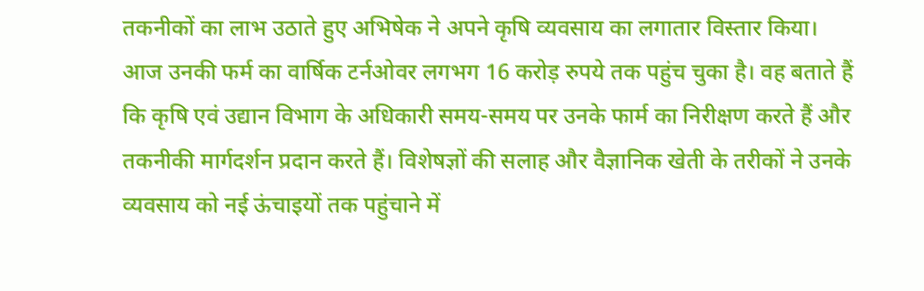तकनीकों का लाभ उठाते हुए अभिषेक ने अपने कृषि व्यवसाय का लगातार विस्तार किया। आज उनकी फर्म का वार्षिक टर्नओवर लगभग 16 करोड़ रुपये तक पहुंच चुका है। वह बताते हैं कि कृषि एवं उद्यान विभाग के अधिकारी समय-समय पर उनके फार्म का निरीक्षण करते हैं और तकनीकी मार्गदर्शन प्रदान करते हैं। विशेषज्ञों की सलाह और वैज्ञानिक खेती के तरीकों ने उनके व्यवसाय को नई ऊंचाइयों तक पहुंचाने में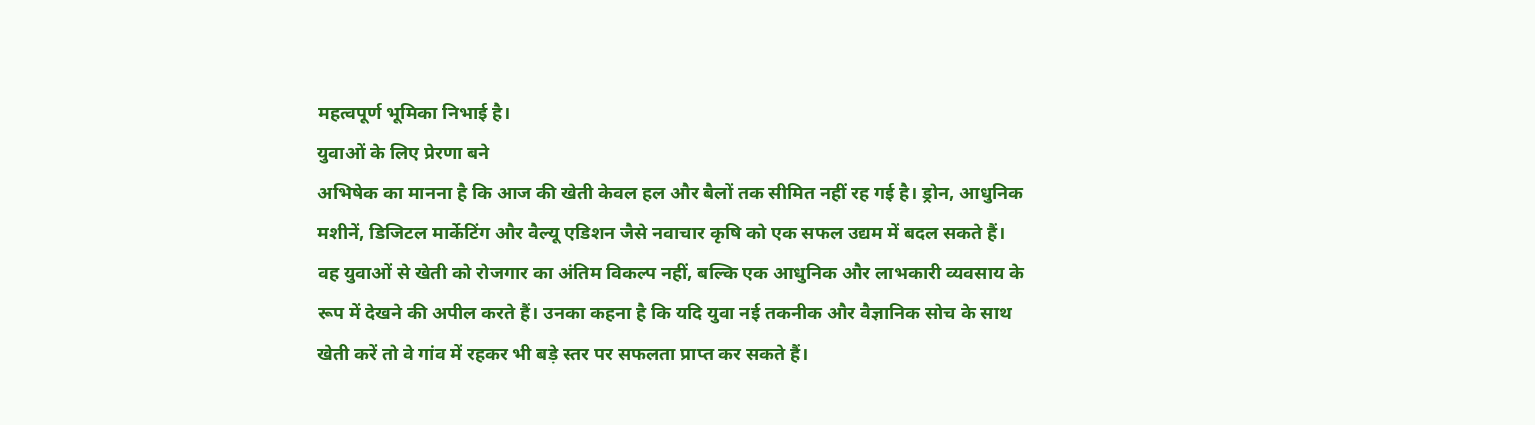महत्वपूर्ण भूमिका निभाई है।
युवाओं के लिए प्रेरणा बने
अभिषेक का मानना है कि आज की खेती केवल हल और बैलों तक सीमित नहीं रह गई है। ड्रोन, आधुनिक मशीनें, डिजिटल मार्केटिंग और वैल्यू एडिशन जैसे नवाचार कृषि को एक सफल उद्यम में बदल सकते हैं। वह युवाओं से खेती को रोजगार का अंतिम विकल्प नहीं, बल्कि एक आधुनिक और लाभकारी व्यवसाय के रूप में देखने की अपील करते हैं। उनका कहना है कि यदि युवा नई तकनीक और वैज्ञानिक सोच के साथ खेती करें तो वे गांव में रहकर भी बड़े स्तर पर सफलता प्राप्त कर सकते हैं।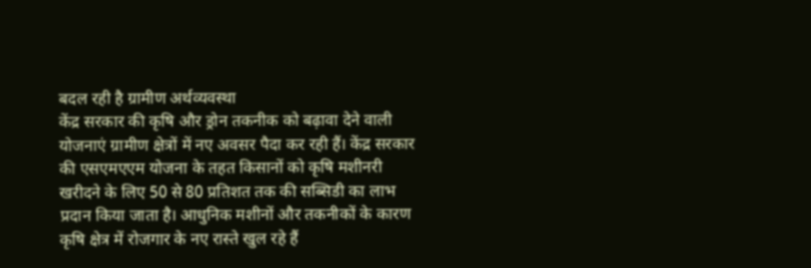बदल रही है ग्रामीण अर्थव्यवस्था
केंद्र सरकार की कृषि और ड्रोन तकनीक को बढ़ावा देने वाली योजनाएं ग्रामीण क्षेत्रों में नए अवसर पैदा कर रही हैं। केंद्र सरकार की एसएमएएम योजना के तहत किसानों को कृषि मशीनरी खरीदने के लिए 50 से 80 प्रतिशत तक की सब्सिडी का लाभ प्रदान किया जाता है। आधुनिक मशीनों और तकनीकों के कारण कृषि क्षेत्र में रोजगार के नए रास्ते खुल रहे हैं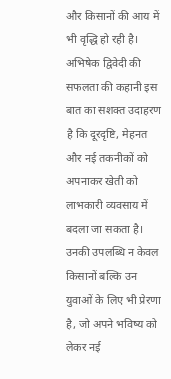और किसानों की आय में भी वृद्धि हो रही है। अभिषेक द्विवेदी की सफलता की कहानी इस बात का सशक्त उदाहरण है कि दूरदृष्टि, मेहनत और नई तकनीकों को अपनाकर खेती को लाभकारी व्यवसाय में बदला जा सकता है। उनकी उपलब्धि न केवल किसानों बल्कि उन युवाओं के लिए भी प्रेरणा है, जो अपने भविष्य को लेकर नई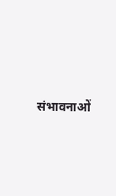संभावनाओं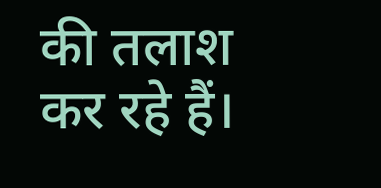की तलाश कर रहे हैं।